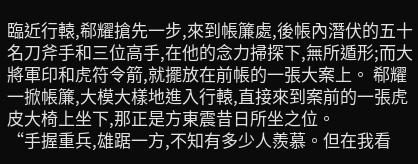臨近行轅,郗耀搶先一步,來到帳簾處,後帳內潛伏的五十名刀斧手和三位高手,在他的念力掃探下,無所遁形;而大將軍印和虎符令箭,就擺放在前帳的一張大案上。 郗耀一掀帳簾,大模大樣地進入行轅,直接來到案前的一張虎皮大椅上坐下,那正是方東震昔日所坐之位。
“手握重兵,雄踞一方,不知有多少人羨慕。但在我看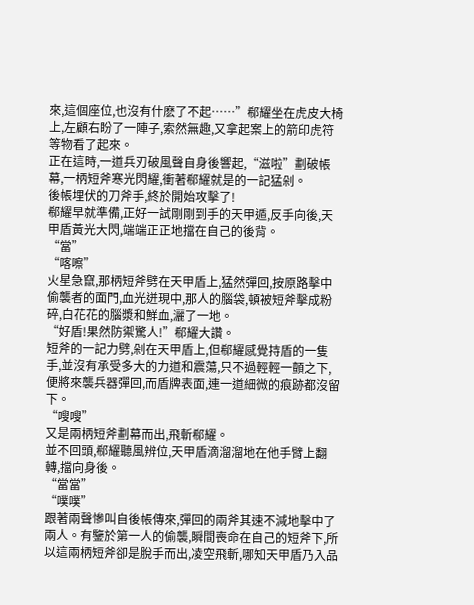來,這個座位,也沒有什麽了不起……”郗耀坐在虎皮大椅上,左顧右盼了一陣子,索然無趣,又拿起案上的箭印虎符等物看了起來。
正在這時,一道兵刃破風聲自身後響起,“滋啦”劃破帳幕,一柄短斧寒光閃耀,衝著郗耀就是的一記猛剁。
後帳埋伏的刀斧手,終於開始攻擊了!
郗耀早就準備,正好一試剛剛到手的天甲遁,反手向後,天甲盾黃光大閃,端端正正地擋在自己的後背。
“當”
“喀嚓”
火星急竄,那柄短斧劈在天甲盾上,猛然彈回,按原路擊中偷襲者的面門,血光迸現中,那人的腦袋,頓被短斧擊成粉碎,白花花的腦漿和鮮血,灑了一地。
“好盾!果然防禦驚人!”郗耀大讚。
短斧的一記力劈,剁在天甲盾上,但郗耀感覺持盾的一隻手,並沒有承受多大的力道和震蕩,只不過輕輕一顫之下,便將來襲兵器彈回,而盾牌表面,連一道細微的痕跡都沒留下。
“嗖嗖”
又是兩柄短斧劃幕而出,飛斬郗耀。
並不回頭,郗耀聽風辨位,天甲盾滴溜溜地在他手臂上翻轉,擋向身後。
“當當”
“噗噗”
跟著兩聲慘叫自後帳傳來,彈回的兩斧其速不減地擊中了兩人。有鑒於第一人的偷襲,瞬間喪命在自己的短斧下,所以這兩柄短斧卻是脫手而出,凌空飛斬,哪知天甲盾乃入品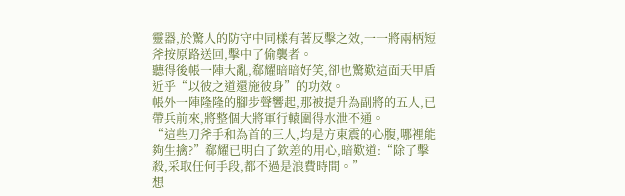靈器,於驚人的防守中同樣有著反擊之效,一一將兩柄短斧按原路送回,擊中了偷襲者。
聽得後帳一陣大亂,郗耀暗暗好笑,卻也驚歎這面天甲盾近乎“以彼之道還施彼身”的功效。
帳外一陣隆隆的腳步聲響起,那被提升為副將的五人,已帶兵前來,將整個大將軍行轅圍得水泄不通。
“這些刀斧手和為首的三人,均是方東震的心腹,哪裡能夠生擒?”郗耀已明白了欽差的用心,暗歎道:“除了擊殺,采取任何手段,都不過是浪費時間。”
想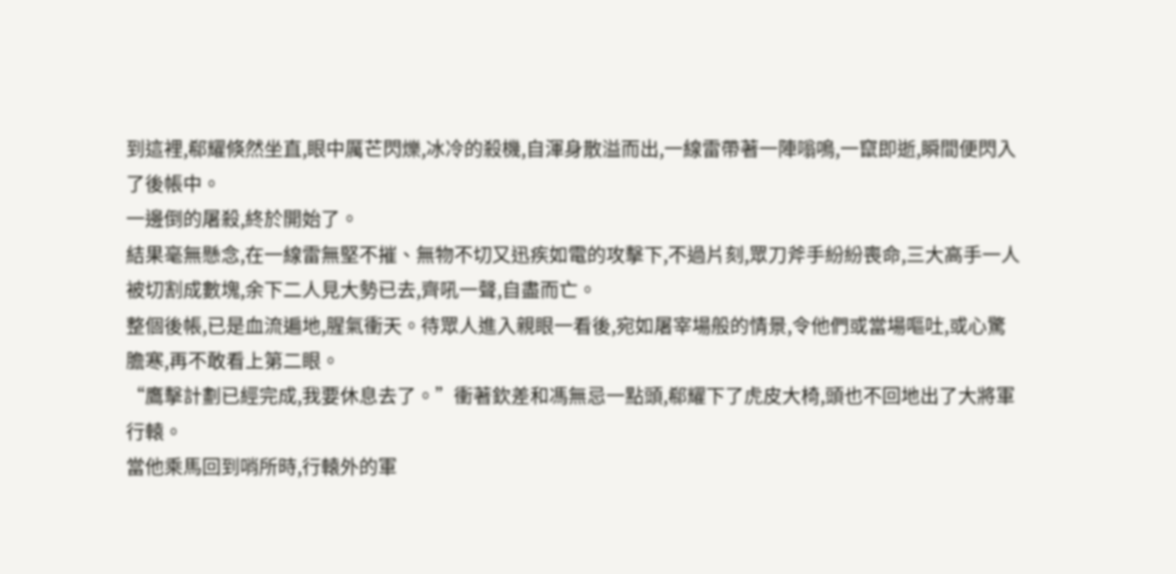到這裡,郗耀倏然坐直,眼中厲芒閃爍,冰冷的殺機,自渾身散溢而出,一線雷帶著一陣嗡鳴,一竄即逝,瞬間便閃入了後帳中。
一邊倒的屠殺,終於開始了。
結果毫無懸念,在一線雷無堅不摧、無物不切又迅疾如電的攻擊下,不過片刻,眾刀斧手紛紛喪命,三大高手一人被切割成數塊,余下二人見大勢已去,齊吼一聲,自盡而亡。
整個後帳,已是血流遍地,腥氣衝天。待眾人進入親眼一看後,宛如屠宰場般的情景,令他們或當場嘔吐,或心驚膽寒,再不敢看上第二眼。
“鷹擊計劃已經完成,我要休息去了。”衝著欽差和馮無忌一點頭,郗耀下了虎皮大椅,頭也不回地出了大將軍行轅。
當他乘馬回到哨所時,行轅外的軍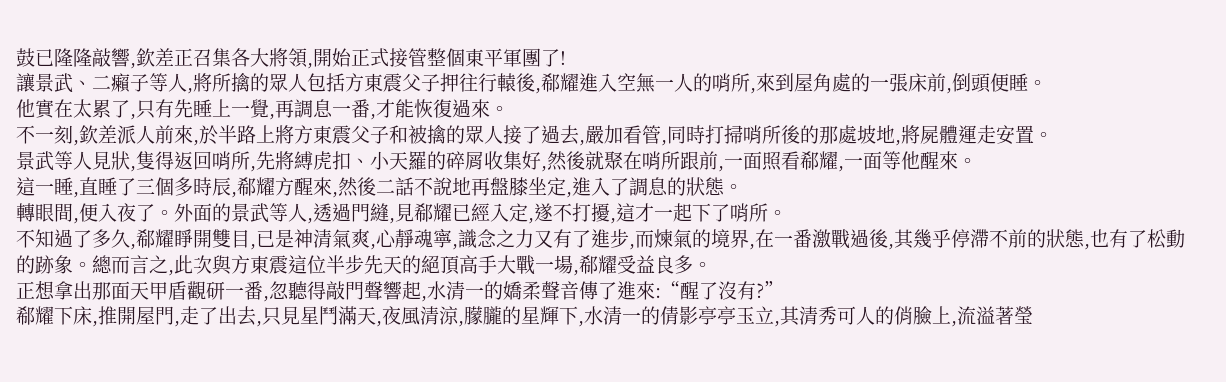鼓已隆隆敲響,欽差正召集各大將領,開始正式接管整個東平軍團了!
讓景武、二癩子等人,將所擒的眾人包括方東震父子押往行轅後,郗耀進入空無一人的哨所,來到屋角處的一張床前,倒頭便睡。
他實在太累了,只有先睡上一覺,再調息一番,才能恢復過來。
不一刻,欽差派人前來,於半路上將方東震父子和被擒的眾人接了過去,嚴加看管,同時打掃哨所後的那處坡地,將屍體運走安置。
景武等人見狀,隻得返回哨所,先將縛虎扣、小天羅的碎屑收集好,然後就聚在哨所跟前,一面照看郗耀,一面等他醒來。
這一睡,直睡了三個多時辰,郗耀方醒來,然後二話不說地再盤膝坐定,進入了調息的狀態。
轉眼間,便入夜了。外面的景武等人,透過門縫,見郗耀已經入定,遂不打擾,這才一起下了哨所。
不知過了多久,郗耀睜開雙目,已是神清氣爽,心靜魂寧,識念之力又有了進步,而煉氣的境界,在一番激戰過後,其幾乎停滯不前的狀態,也有了松動的跡象。總而言之,此次與方東震這位半步先天的絕頂高手大戰一場,郗耀受益良多。
正想拿出那面天甲盾觀研一番,忽聽得敲門聲響起,水清一的嬌柔聲音傳了進來:“醒了沒有?”
郗耀下床,推開屋門,走了出去,只見星鬥滿天,夜風清涼,朦朧的星輝下,水清一的倩影亭亭玉立,其清秀可人的俏臉上,流溢著瑩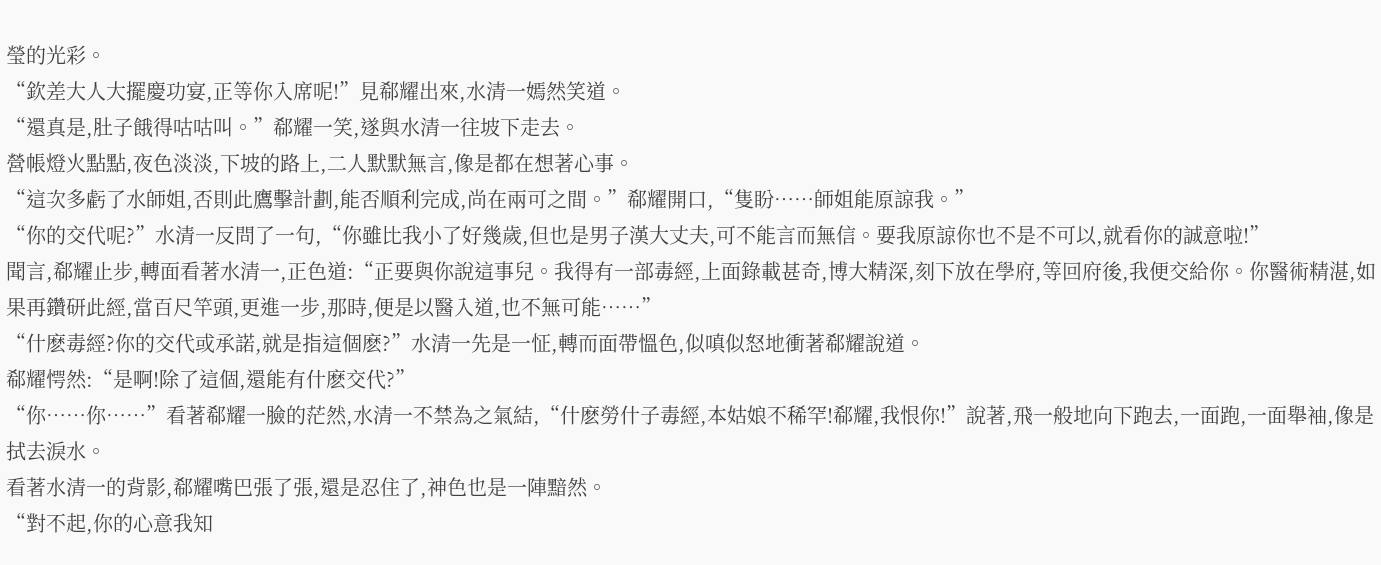瑩的光彩。
“欽差大人大擺慶功宴,正等你入席呢!”見郗耀出來,水清一嫣然笑道。
“還真是,肚子餓得咕咕叫。”郗耀一笑,遂與水清一往坡下走去。
營帳燈火點點,夜色淡淡,下坡的路上,二人默默無言,像是都在想著心事。
“這次多虧了水師姐,否則此鷹擊計劃,能否順利完成,尚在兩可之間。”郗耀開口,“隻盼……師姐能原諒我。”
“你的交代呢?”水清一反問了一句,“你雖比我小了好幾歲,但也是男子漢大丈夫,可不能言而無信。要我原諒你也不是不可以,就看你的誠意啦!”
聞言,郗耀止步,轉面看著水清一,正色道:“正要與你說這事兒。我得有一部毒經,上面錄載甚奇,博大精深,刻下放在學府,等回府後,我便交給你。你醫術精湛,如果再鑽研此經,當百尺竿頭,更進一步,那時,便是以醫入道,也不無可能……”
“什麽毒經?你的交代或承諾,就是指這個麽?”水清一先是一怔,轉而面帶慍色,似嗔似怒地衝著郗耀說道。
郗耀愕然:“是啊!除了這個,還能有什麽交代?”
“你……你……”看著郗耀一臉的茫然,水清一不禁為之氣結,“什麽勞什子毒經,本姑娘不稀罕!郗耀,我恨你!”說著,飛一般地向下跑去,一面跑,一面舉袖,像是拭去淚水。
看著水清一的背影,郗耀嘴巴張了張,還是忍住了,神色也是一陣黯然。
“對不起,你的心意我知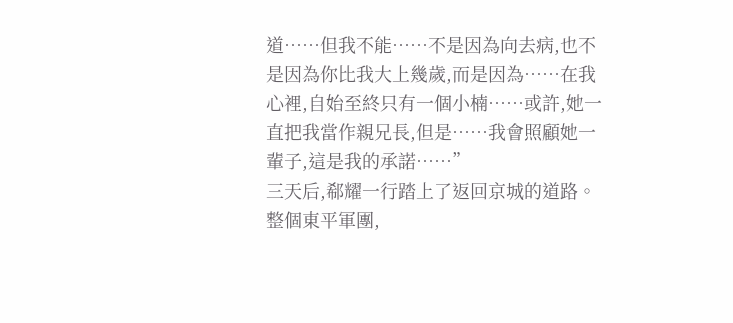道……但我不能……不是因為向去病,也不是因為你比我大上幾歲,而是因為……在我心裡,自始至終只有一個小楠……或許,她一直把我當作親兄長,但是……我會照顧她一輩子,這是我的承諾……”
三天后,郗耀一行踏上了返回京城的道路。
整個東平軍團,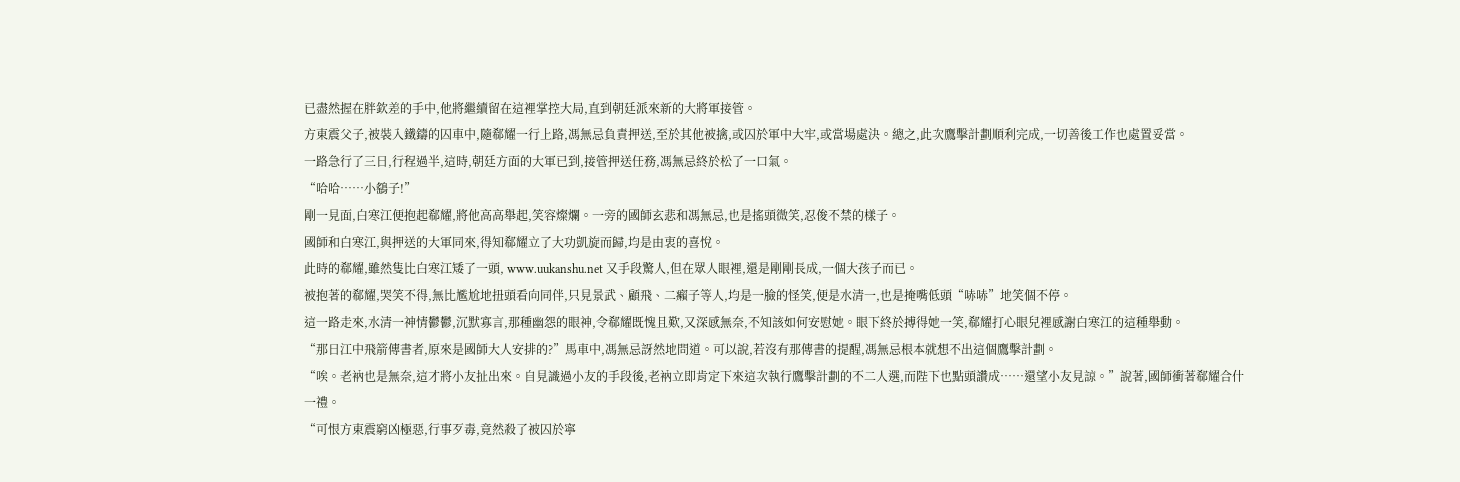已盡然握在胖欽差的手中,他將繼續留在這裡掌控大局,直到朝廷派來新的大將軍接管。
方東震父子,被裝入鐵鑄的囚車中,隨郗耀一行上路,馮無忌負責押送,至於其他被擒,或囚於軍中大牢,或當場處決。總之,此次鷹擊計劃順利完成,一切善後工作也處置妥當。
一路急行了三日,行程過半,這時,朝廷方面的大軍已到,接管押送任務,馮無忌終於松了一口氣。
“哈哈……小鷂子!”
剛一見面,白寒江便抱起郗耀,將他高高舉起,笑容燦爛。一旁的國師玄悲和馮無忌,也是搖頭微笑,忍俊不禁的樣子。
國師和白寒江,與押送的大軍同來,得知郗耀立了大功凱旋而歸,均是由衷的喜悅。
此時的郗耀,雖然隻比白寒江矮了一頭, www.uukanshu.net 又手段驚人,但在眾人眼裡,還是剛剛長成,一個大孩子而已。
被抱著的郗耀,哭笑不得,無比尷尬地扭頭看向同伴,只見景武、顧飛、二癩子等人,均是一臉的怪笑,便是水清一,也是掩嘴低頭“哧哧”地笑個不停。
這一路走來,水清一神情鬱鬱,沉默寡言,那種幽怨的眼神,令郗耀既愧且歎,又深感無奈,不知該如何安慰她。眼下終於搏得她一笑,郗耀打心眼兒裡感謝白寒江的這種舉動。
“那日江中飛箭傳書者,原來是國師大人安排的?”馬車中,馮無忌訝然地問道。可以說,若沒有那傳書的提醒,馮無忌根本就想不出這個鷹擊計劃。
“唉。老衲也是無奈,這才將小友扯出來。自見識過小友的手段後,老衲立即肯定下來這次執行鷹擊計劃的不二人選,而陛下也點頭讚成……還望小友見諒。”說著,國師衝著郗耀合什一禮。
“可恨方東震窮凶極惡,行事歹毒,竟然殺了被囚於寧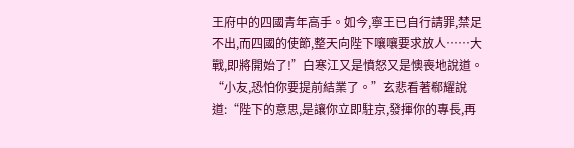王府中的四國青年高手。如今,寧王已自行請罪,禁足不出,而四國的使節,整天向陛下嚷嚷要求放人……大戰,即將開始了!”白寒江又是憤怒又是懊喪地說道。
“小友,恐怕你要提前結業了。”玄悲看著郗耀說道:“陛下的意思,是讓你立即駐京,發揮你的專長,再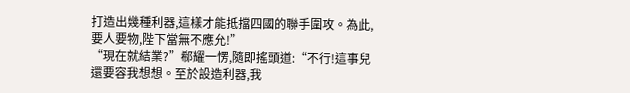打造出幾種利器,這樣才能抵擋四國的聯手圍攻。為此,要人要物,陛下當無不應允!”
“現在就結業?”郗耀一愣,隨即搖頭道:“不行!這事兒還要容我想想。至於設造利器,我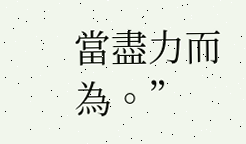當盡力而為。”